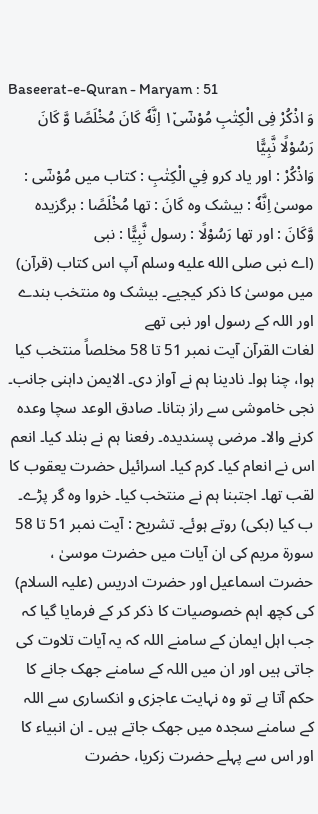Baseerat-e-Quran - Maryam : 51
وَ اذْكُرْ فِی الْكِتٰبِ مُوْسٰۤى١٘ اِنَّهٗ كَانَ مُخْلَصًا وَّ كَانَ رَسُوْلًا نَّبِیًّا
وَاذْكُرْ : اور یاد کرو فِي الْكِتٰبِ : کتاب میں مُوْسٰٓى : موسیٰ اِنَّهٗ : بیشک وہ كَانَ : تھا مُخْلَصًا : برگزیدہ وَّكَانَ : اور تھا رَسُوْلًا : رسول نَّبِيًّا : نبی
(اے نبی صلى الله عليه وسلم آپ اس کتاب (قرآن) میں موسیٰ کا ذکر کیجیے۔ بیشک وہ منتخب بندے اور اللہ کے رسول اور نبی تھے
لغات القرآن آیت نمبر 51 تا 58 مخلصاً منتخب کیا ہوا، چنا ہوا۔ نادینا ہم نے آواز دی۔ الایمن داہنی جانب۔ نجی خاموشی سے راز بتانا۔ صادق الوعد سچا وعدہ کرنے والا۔ مرضی پسندیدہ۔ رفعنا ہم نے بنلد کیا۔ انعم اس نے انعام کیا۔ کرم کیا۔ اسرائیل حضرت یعقوب کا لقب تھا۔ اجتبنا ہم نے منتخب کیا۔ خروا وہ گر پڑے۔ ب کیا (بکی) روتے ہوئے۔ تشریح : آیت نمبر 51 تا 58 سورة مریم کی ان آیات میں حضرت موسیٰ ، حضرت اسماعیل اور حضرت ادریس (علیہ السلام) کی کچھ اہم خصوصیات کا ذکر کر کے فرمایا گیا کہ جب اہل ایمان کے سامنے اللہ کہ یہ آیات تلاوت کی جاتی ہیں اور ان میں اللہ کے سامنے جھک جانے کا حکم آتا ہے تو وہ نہایت عاجزی و انکساری سے اللہ کے سامنے سجدہ میں جھک جاتے ہیں ۔ ان انبیاء کا اور اس سے پہلے حضرت زکریا، حضرت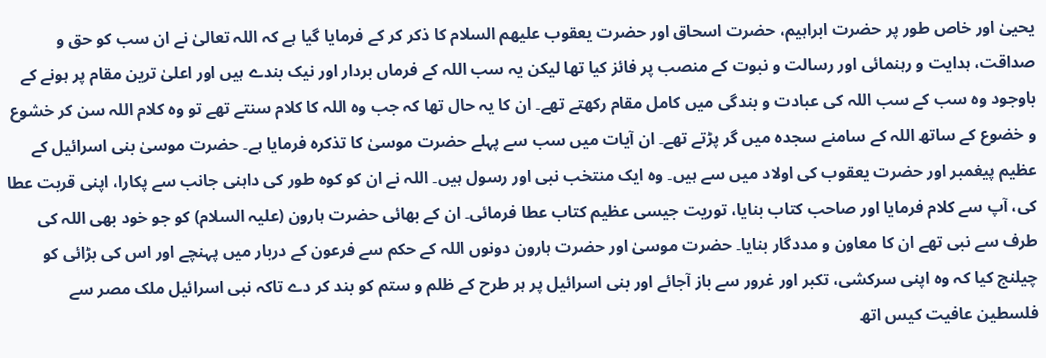یحییٰ اور خاص طور پر حضرت ابراہیم، حضرت اسحاق اور حضرت یعقوب علیھم السلام کا ذکر کر کے فرمایا گیا ہے کہ اللہ تعالیٰ نے ان سب کو حق و صداقت، ہدایت و رہنمائی اور رسالت و نبوت کے منصب پر فائز کیا تھا لیکن یہ سب اللہ کے فرماں بردار اور نیک بندے ہیں اور اعلیٰ ترین مقام پر ہونے کے باوجود وہ سب کے سب اللہ کی عبادت و بندگی میں کامل مقام رکھتے تھے۔ ان کا یہ حال تھا کہ جب وہ اللہ کا کلام سنتے تھے تو وہ کلام اللہ سن کر خشوع و خضوع کے ساتھ اللہ کے سامنے سجدہ میں گر پڑتے تھے۔ ان آیات میں سب سے پہلے حضرت موسیٰ کا تذکرہ فرمایا ہے۔ حضرت موسیٰ بنی اسرائیل کے عظیم پیغمبر اور حضرت یعقوب کی اولاد میں سے ہیں۔ وہ ایک منتخب نبی اور رسول ہیں۔ اللہ نے ان کو کوہ طور کی داہنی جانب سے پکارا، اپنی قربت عطا کی، آپ سے کلام فرمایا اور صاحب کتاب بنایا، توریت جیسی عظیم کتاب عطا فرمائی۔ ان کے بھائی حضرت ہارون (علیہ السلام) کو جو خود بھی اللہ کی طرف سے نبی تھے ان کا معاون و مددگار بنایا۔ حضرت موسیٰ اور حضرت ہارون دونوں اللہ کے حکم سے فرعون کے دربار میں پہنچے اور اس کی بڑائی کو چیلنج کیا کہ وہ اپنی سرکشی، تکبر اور غرور سے باز آجائے اور بنی اسرائیل پر ہر طرح کے ظلم و ستم کو بند کر دے تاکہ نبی اسرائیل ملک مصر سے فلسطین عافیت کیس اتھ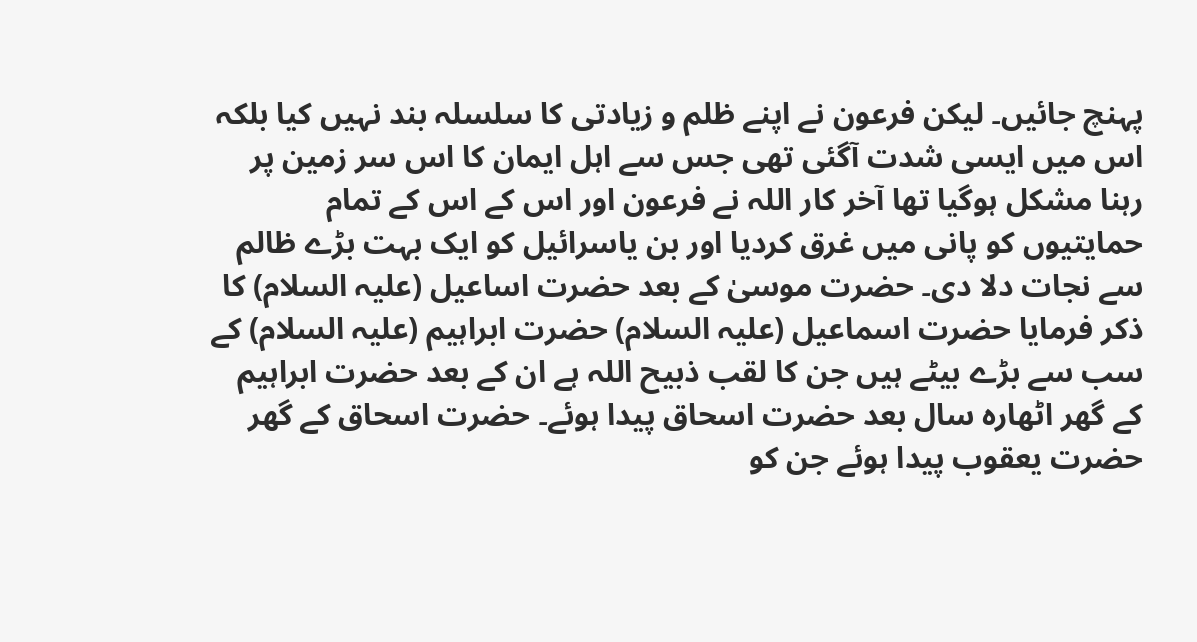پہنچ جائیں۔ لیکن فرعون نے اپنے ظلم و زیادتی کا سلسلہ بند نہیں کیا بلکہ اس میں ایسی شدت آگئی تھی جس سے اہل ایمان کا اس سر زمین پر رہنا مشکل ہوگیا تھا آخر کار اللہ نے فرعون اور اس کے اس کے تمام حمایتیوں کو پانی میں غرق کردیا اور بن یاسرائیل کو ایک بہت بڑے ظالم سے نجات دلا دی۔ حضرت موسیٰ کے بعد حضرت اساعیل (علیہ السلام) کا ذکر فرمایا حضرت اسماعیل (علیہ السلام) حضرت ابراہیم (علیہ السلام) کے سب سے بڑے بیٹے ہیں جن کا لقب ذبیح اللہ ہے ان کے بعد حضرت ابراہیم کے گھر اٹھارہ سال بعد حضرت اسحاق پیدا ہوئے۔ حضرت اسحاق کے گھر حضرت یعقوب پیدا ہوئے جن کو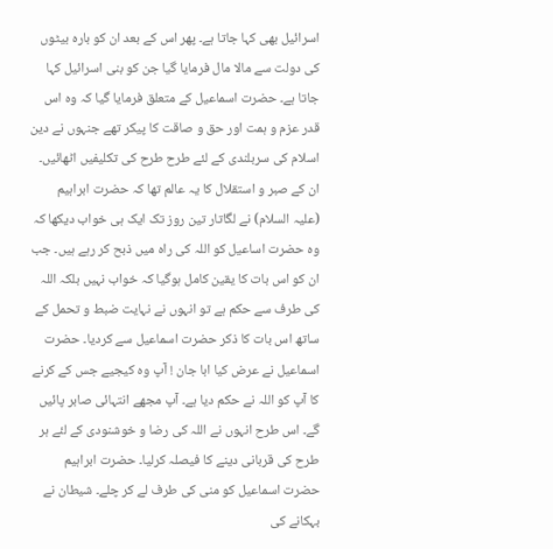اسرائیل بھی کہا جاتا ہے۔ پھر اس کے بعد ان کو بارہ بیٹوں کی دولت سے مالا مال فرمایا گیا جن کو بنی اسرائیل کہا جاتا ہے۔ حضرت اسماعیل کے متعلق فرمایا گیا کہ وہ اس قدر عزم و ہمت اور حق و صاقت کا پیکر تھے جنہوں نے دین اسلام کی سربلندی کے لئے طرح طرح کی تکلیفیں اٹھائیں۔ ان کے صبر و استقلال کا یہ عالم تھا کہ حضرت ابراہیم (علیہ السلام) نے لگاتار تین روز تک ایک ہی خواب دیکھا کہ وہ حضرت اساعیل کو اللہ کی راہ میں ذبح کر رہے ہیں۔ جب ان کو اس بات کا یقین کامل ہوگیا کہ خواب نہیں بلکہ اللہ کی طرف سے حکم ہے تو انہوں نے نہایت ضبط و تحمل کے ساتھ اس بات کا ذکر حضرت اسماعیل سے کردیا۔ حضرت اسماعیل نے عرض کیا ابا جان ! آپ وہ کیجیے جس کے کرنے کا آپ کو اللہ نے حکم دیا ہے۔ آپ مجھے انتہائی صابر پائیں گے۔ اس طرح انہوں نے اللہ کی رضا و خوشنودی کے لئے ہر طرح کی قربانی دینے کا فیصلہ کرلیا۔ حضرت ابراہیم حضرت اسماعیل کو منی کی طرف لے کر چلے۔ شیطان نے بہکانے کی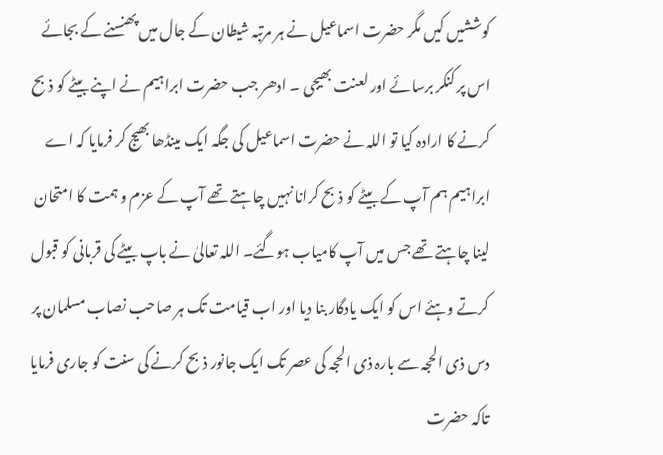کوششیں کیں مگر حضرت اسماعیل نے ہر مرتبہ شیطان کے جال میں پھنسنے کے بجائے اس پر کنکر برسائے اور لعنت بھیجی ۔ ادھر جب حضرت ابراہیم نے اپنے بیٹے کو ذبح کرنے کا ارادہ کیا تو اللہ نے حضرت اسماعیل کی جگہ ایک مینڈھا بھیج کر فرمایا کہ اے ابراہیم ہم آپ کے بیٹے کو ذبح کرانا نہیں چاہتے تھے آپ کے عزم و ہمت کا امتحان لینا چاہتے تھے جس میں آپ کامیاب ہوگئے۔ اللہ تعالیٰ نے باپ بیٹے کی قربانی کو قبول کرتے وہئے اس کو ایک یادگار بنا دیا اور اب قیامت تک ہر صاحب نصاب مسلمان پر دس ذی الحجہ سے بارہ ذی الحجہ کی عصر تک ایک جانور ذبح کرنے کی سنت کو جاری فرمایا تاکہ حضرت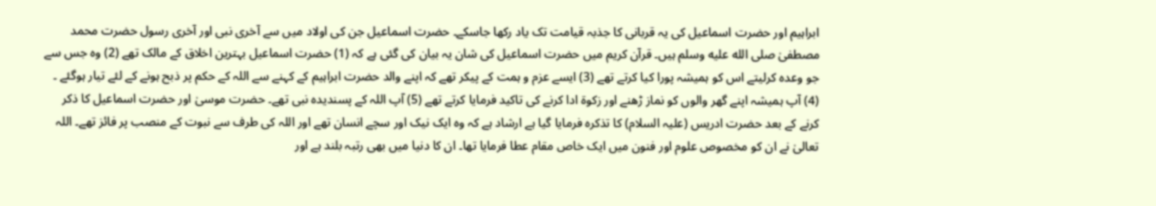ابراہیم اور حضرت اسماعیل کی یہ قربانی کا جذبہ قیامت تک یاد رکھا جاسکے۔ حضرت اسماعیل جن کی اولاد میں سے آخری نبی اور آخری رسول حضرت محمد مصطفیٰ صلى الله عليه وسلم ہیں۔ قرآن کریم میں حضرت اسماعیل کی شان یہ بیان کی گئی ہے کہ (1) حضرت اسماعیل بہترین اخلاق کے مالک تھے (2) وہ جس سے جو وعدہ کرلیتے اس کو ہمیشہ پورا کیا کرتے تھے (3) ایسے عزم و ہمت کے پیکر تھے کہ اپنے والد حضرت ابراہیم کے کہنے سے اللہ کے حکم پر ذبح ہونے کے لئے تیار ہوگئے ۔ (4) آپ ہمیشہ اپنے گھر والوں کو نماز ڑھنے اور زکوۃ ادا کرنے کی تاکید فرمایا کرتے تھے (5) آپ اللہ کے پسندیدہ نبی تھے۔ حضرت موسیٰ اور حضرت اسماعیل کا ذکر کرنے کے بعد حضرت ادریس (علیہ السلام) کا تذکرہ فرمایا گیا ہے ارشاد ہے کہ وہ ایک نیک اور سچے انسان تھے اور اللہ کی طرف سے نبوت کے منصب پر فائز تھے۔ اللہ تعالیٰ نے ان کو مخصوص علوم اور فنون میں ایک خاص مقام عطا فرمایا تھا۔ ان کا دنیا میں بھی رتبہ بلند ہے اور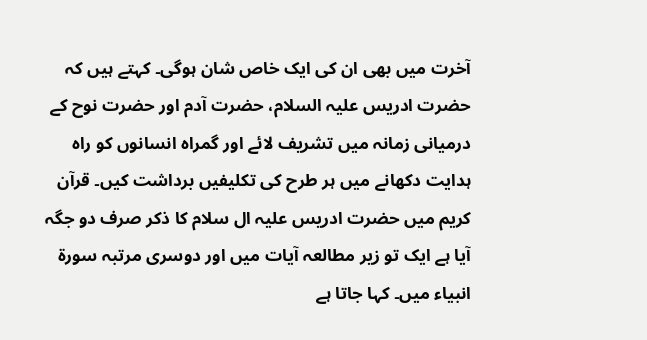آخرت میں بھی ان کی ایک خاص شان ہوگی۔ کہتے ہیں کہ حضرت ادریس علیہ السلام، حضرت آدم اور حضرت نوح کے درمیانی زمانہ میں تشریف لائے اور گمراہ انسانوں کو راہ ہدایت دکھانے میں ہر طرح کی تکلیفیں برداشت کیں۔ قرآن کریم میں حضرت ادریس علیہ ال سلام کا ذکر صرف دو جگہ آیا ہے ایک تو زیر مطالعہ آیات میں اور دوسری مرتبہ سورة انبیاء میں۔ کہا جاتا ہے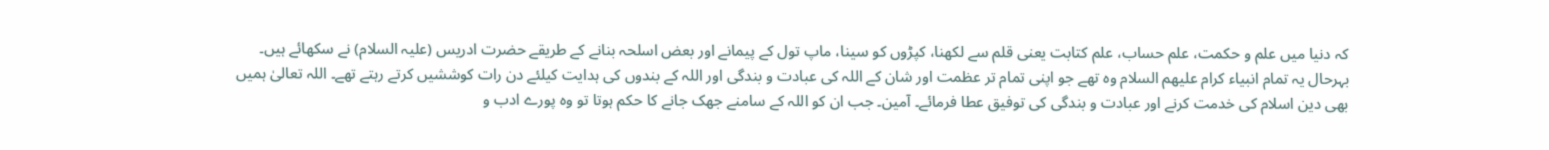کہ دنیا میں علم و حکمت، علم حساب، علم کتابت یعنی قلم سے لکھنا، کپڑوں کو سینا، ماپ تول کے پیمانے اور بعض اسلحہ بنانے کے طریقے حضرت ادریس (علیہ السلام) نے سکھائے ہیں۔ بہرحال یہ تمام انبیاء کرام علیھم السلام وہ تھے جو اپنی تمام تر عظمت اور شان کے اللہ کی عبادت و بندگی اور اللہ کے بندوں کی ہدایت کیلئے دن رات کوششیں کرتے رہتے تھے۔ اللہ تعالیٰ ہمیں بھی دین اسلام کی خدمت کرنے اور عبادت و بندگی کی توفیق عطا فرمائے۔ آمین۔ جب ان کو اللہ کے سامنے جھک جانے کا حکم ہوتا تو وہ پورے ادب و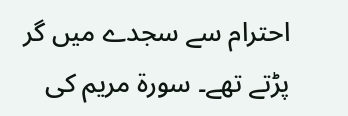احترام سے سجدے میں گر پڑتے تھے۔ سورة مریم کی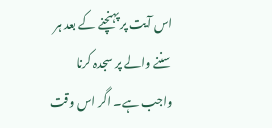اس آیت پر پہنچنے کے بعد ہر سننے والے پر سجدہ کرنا واجب ہے۔ اگر اس وقت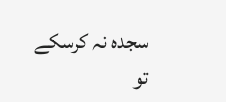سجدہ نہ کرسکے تو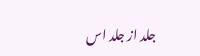جلد از جلد اس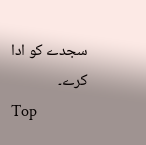سجدے کو ادا کرے۔
Top